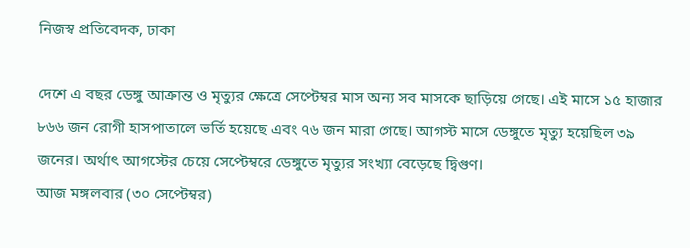নিজস্ব প্রতিবেদক, ঢাকা

দেশে এ বছর ডেঙ্গু আক্রান্ত ও মৃত্যুর ক্ষেত্রে সেপ্টেম্বর মাস অন্য সব মাসকে ছাড়িয়ে গেছে। এই মাসে ১৫ হাজার ৮৬৬ জন রোগী হাসপাতালে ভর্তি হয়েছে এবং ৭৬ জন মারা গেছে। আগস্ট মাসে ডেঙ্গুতে মৃত্যু হয়েছিল ৩৯ জনের। অর্থাৎ আগস্টের চেয়ে সেপ্টেম্বরে ডেঙ্গুতে মৃত্যুর সংখ্যা বেড়েছে দ্বিগুণ।
আজ মঙ্গলবার (৩০ সেপ্টেম্বর)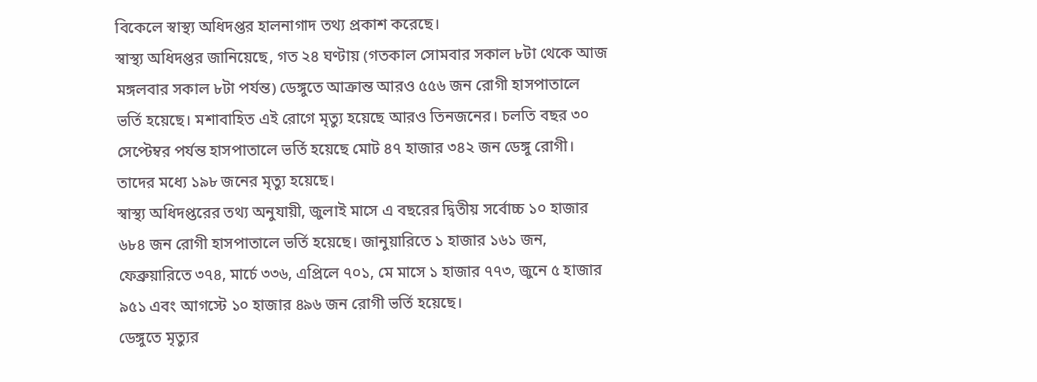বিকেলে স্বাস্থ্য অধিদপ্তর হালনাগাদ তথ্য প্রকাশ করেছে।
স্বাস্থ্য অধিদপ্তর জানিয়েছে, গত ২৪ ঘণ্টায় (গতকাল সোমবার সকাল ৮টা থেকে আজ মঙ্গলবার সকাল ৮টা পর্যন্ত) ডেঙ্গুতে আক্রান্ত আরও ৫৫৬ জন রোগী হাসপাতালে ভর্তি হয়েছে। মশাবাহিত এই রোগে মৃত্যু হয়েছে আরও তিনজনের। চলতি বছর ৩০ সেপ্টেম্বর পর্যন্ত হাসপাতালে ভর্তি হয়েছে মোট ৪৭ হাজার ৩৪২ জন ডেঙ্গু রোগী। তাদের মধ্যে ১৯৮ জনের মৃত্যু হয়েছে।
স্বাস্থ্য অধিদপ্তরের তথ্য অনুযায়ী, জুলাই মাসে এ বছরের দ্বিতীয় সর্বোচ্চ ১০ হাজার ৬৮৪ জন রোগী হাসপাতালে ভর্তি হয়েছে। জানুয়ারিতে ১ হাজার ১৬১ জন, ফেব্রুয়ারিতে ৩৭৪, মার্চে ৩৩৬, এপ্রিলে ৭০১, মে মাসে ১ হাজার ৭৭৩, জুনে ৫ হাজার ৯৫১ এবং আগস্টে ১০ হাজার ৪৯৬ জন রোগী ভর্তি হয়েছে।
ডেঙ্গুতে মৃত্যুর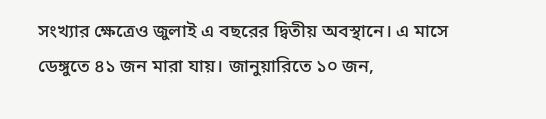সংখ্যার ক্ষেত্রেও জুলাই এ বছরের দ্বিতীয় অবস্থানে। এ মাসে ডেঙ্গুতে ৪১ জন মারা যায়। জানুয়ারিতে ১০ জন,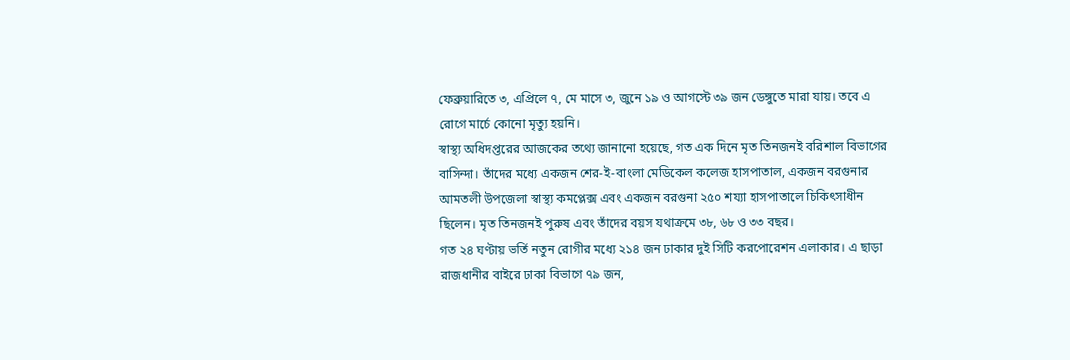ফেব্রুয়ারিতে ৩, এপ্রিলে ৭, মে মাসে ৩, জুনে ১৯ ও আগস্টে ৩৯ জন ডেঙ্গুতে মারা যায়। তবে এ রোগে মার্চে কোনো মৃত্যু হয়নি।
স্বাস্থ্য অধিদপ্তরের আজকের তথ্যে জানানো হয়েছে, গত এক দিনে মৃত তিনজনই বরিশাল বিভাগের বাসিন্দা। তাঁদের মধ্যে একজন শের-ই-বাংলা মেডিকেল কলেজ হাসপাতাল, একজন বরগুনার আমতলী উপজেলা স্বাস্থ্য কমপ্লেক্স এবং একজন বরগুনা ২৫০ শয্যা হাসপাতালে চিকিৎসাধীন ছিলেন। মৃত তিনজনই পুরুষ এবং তাঁদের বয়স যথাক্রমে ৩৮, ৬৮ ও ৩৩ বছর।
গত ২৪ ঘণ্টায় ভর্তি নতুন রোগীর মধ্যে ২১৪ জন ঢাকার দুই সিটি করপোরেশন এলাকার। এ ছাড়া রাজধানীর বাইরে ঢাকা বিভাগে ৭৯ জন,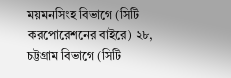ময়মনসিংহ বিভাগে (সিটি করপোরেশনের বাইরে) ২৮, চট্টগ্রাম বিভাগে (সিটি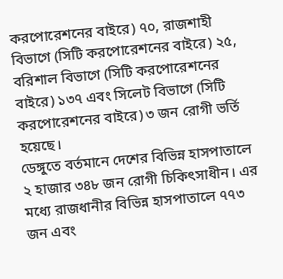করপোরেশনের বাইরে) ৭০, রাজশাহী বিভাগে (সিটি করপোরেশনের বাইরে) ২৫, বরিশাল বিভাগে (সিটি করপোরেশনের বাইরে) ১৩৭ এবং সিলেট বিভাগে (সিটি করপোরেশনের বাইরে) ৩ জন রোগী ভর্তি হয়েছে।
ডেঙ্গুতে বর্তমানে দেশের বিভিন্ন হাসপাতালে ২ হাজার ৩৪৮ জন রোগী চিকিৎসাধীন। এর মধ্যে রাজধানীর বিভিন্ন হাসপাতালে ৭৭৩ জন এবং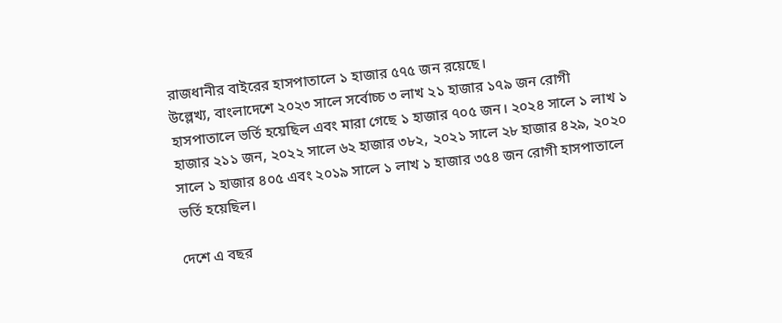রাজধানীর বাইরের হাসপাতালে ১ হাজার ৫৭৫ জন রয়েছে।
উল্লেখ্য, বাংলাদেশে ২০২৩ সালে সর্বোচ্চ ৩ লাখ ২১ হাজার ১৭৯ জন রোগী হাসপাতালে ভর্তি হয়েছিল এবং মারা গেছে ১ হাজার ৭০৫ জন। ২০২৪ সালে ১ লাখ ১ হাজার ২১১ জন, ২০২২ সালে ৬২ হাজার ৩৮২, ২০২১ সালে ২৮ হাজার ৪২৯, ২০২০ সালে ১ হাজার ৪০৫ এবং ২০১৯ সালে ১ লাখ ১ হাজার ৩৫৪ জন রোগী হাসপাতালে ভর্তি হয়েছিল।

দেশে এ বছর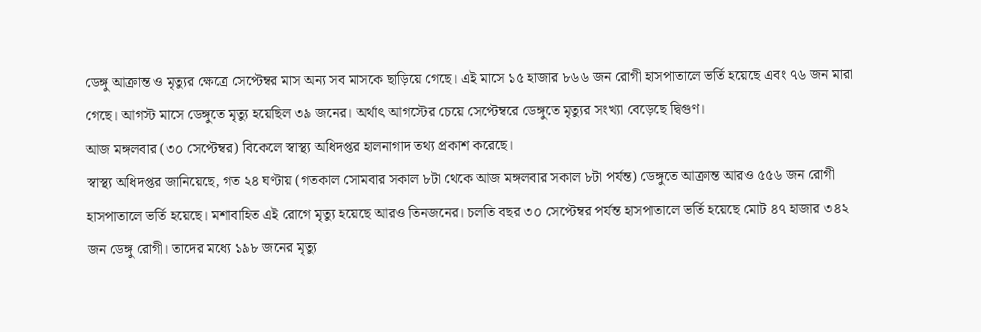ডেঙ্গু আক্রান্ত ও মৃত্যুর ক্ষেত্রে সেপ্টেম্বর মাস অন্য সব মাসকে ছাড়িয়ে গেছে। এই মাসে ১৫ হাজার ৮৬৬ জন রোগী হাসপাতালে ভর্তি হয়েছে এবং ৭৬ জন মারা গেছে। আগস্ট মাসে ডেঙ্গুতে মৃত্যু হয়েছিল ৩৯ জনের। অর্থাৎ আগস্টের চেয়ে সেপ্টেম্বরে ডেঙ্গুতে মৃত্যুর সংখ্যা বেড়েছে দ্বিগুণ।
আজ মঙ্গলবার (৩০ সেপ্টেম্বর) বিকেলে স্বাস্থ্য অধিদপ্তর হালনাগাদ তথ্য প্রকাশ করেছে।
স্বাস্থ্য অধিদপ্তর জানিয়েছে, গত ২৪ ঘণ্টায় (গতকাল সোমবার সকাল ৮টা থেকে আজ মঙ্গলবার সকাল ৮টা পর্যন্ত) ডেঙ্গুতে আক্রান্ত আরও ৫৫৬ জন রোগী হাসপাতালে ভর্তি হয়েছে। মশাবাহিত এই রোগে মৃত্যু হয়েছে আরও তিনজনের। চলতি বছর ৩০ সেপ্টেম্বর পর্যন্ত হাসপাতালে ভর্তি হয়েছে মোট ৪৭ হাজার ৩৪২ জন ডেঙ্গু রোগী। তাদের মধ্যে ১৯৮ জনের মৃত্যু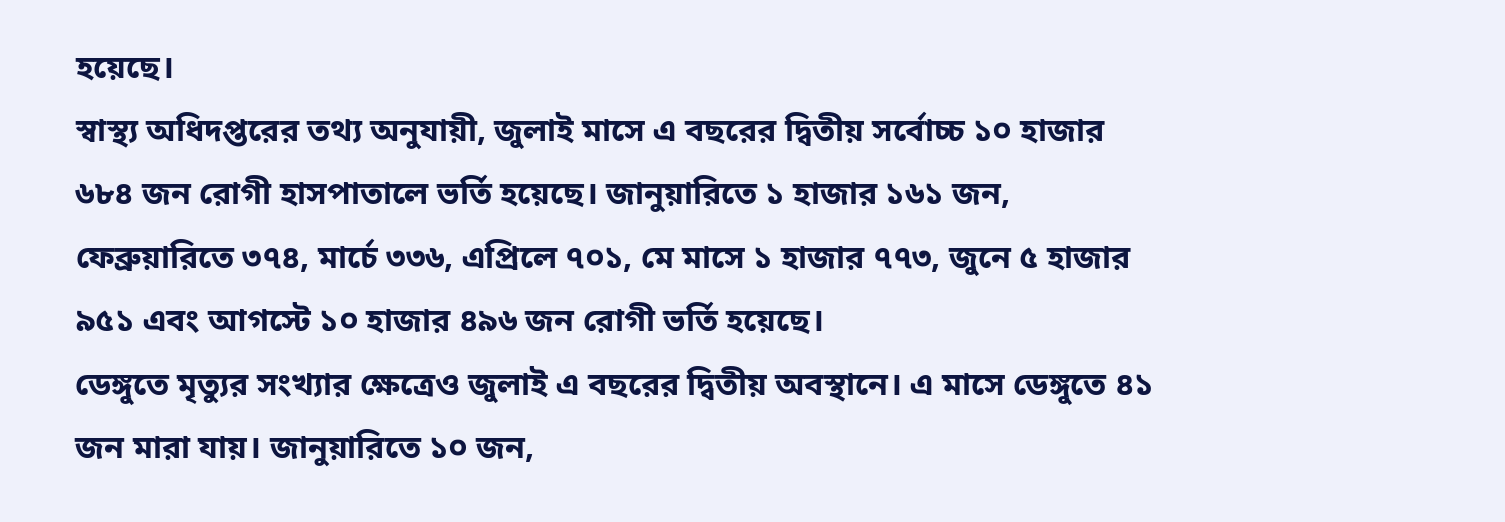হয়েছে।
স্বাস্থ্য অধিদপ্তরের তথ্য অনুযায়ী, জুলাই মাসে এ বছরের দ্বিতীয় সর্বোচ্চ ১০ হাজার ৬৮৪ জন রোগী হাসপাতালে ভর্তি হয়েছে। জানুয়ারিতে ১ হাজার ১৬১ জন, ফেব্রুয়ারিতে ৩৭৪, মার্চে ৩৩৬, এপ্রিলে ৭০১, মে মাসে ১ হাজার ৭৭৩, জুনে ৫ হাজার ৯৫১ এবং আগস্টে ১০ হাজার ৪৯৬ জন রোগী ভর্তি হয়েছে।
ডেঙ্গুতে মৃত্যুর সংখ্যার ক্ষেত্রেও জুলাই এ বছরের দ্বিতীয় অবস্থানে। এ মাসে ডেঙ্গুতে ৪১ জন মারা যায়। জানুয়ারিতে ১০ জন,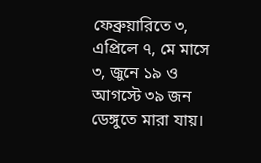ফেব্রুয়ারিতে ৩, এপ্রিলে ৭, মে মাসে ৩, জুনে ১৯ ও আগস্টে ৩৯ জন ডেঙ্গুতে মারা যায়।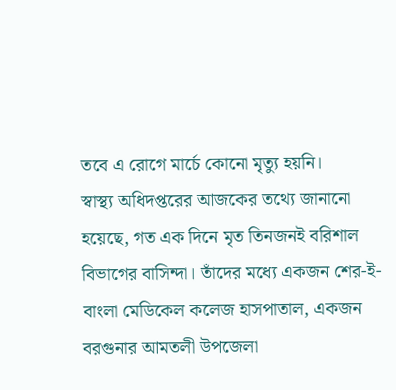তবে এ রোগে মার্চে কোনো মৃত্যু হয়নি।
স্বাস্থ্য অধিদপ্তরের আজকের তথ্যে জানানো হয়েছে, গত এক দিনে মৃত তিনজনই বরিশাল বিভাগের বাসিন্দা। তাঁদের মধ্যে একজন শের-ই-বাংলা মেডিকেল কলেজ হাসপাতাল, একজন বরগুনার আমতলী উপজেলা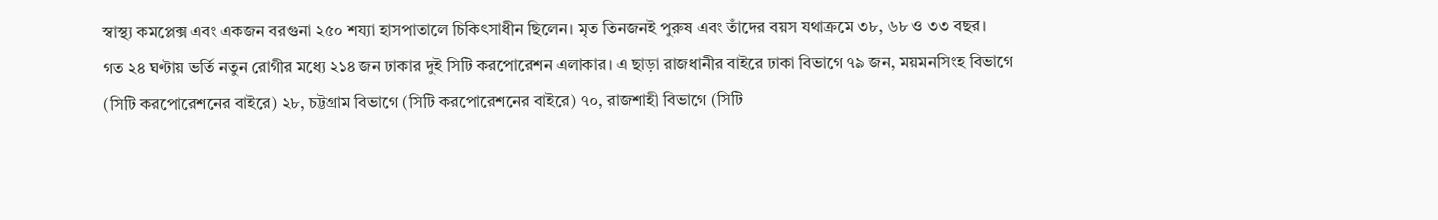স্বাস্থ্য কমপ্লেক্স এবং একজন বরগুনা ২৫০ শয্যা হাসপাতালে চিকিৎসাধীন ছিলেন। মৃত তিনজনই পুরুষ এবং তাঁদের বয়স যথাক্রমে ৩৮, ৬৮ ও ৩৩ বছর।
গত ২৪ ঘণ্টায় ভর্তি নতুন রোগীর মধ্যে ২১৪ জন ঢাকার দুই সিটি করপোরেশন এলাকার। এ ছাড়া রাজধানীর বাইরে ঢাকা বিভাগে ৭৯ জন, ময়মনসিংহ বিভাগে (সিটি করপোরেশনের বাইরে) ২৮, চট্টগ্রাম বিভাগে (সিটি করপোরেশনের বাইরে) ৭০, রাজশাহী বিভাগে (সিটি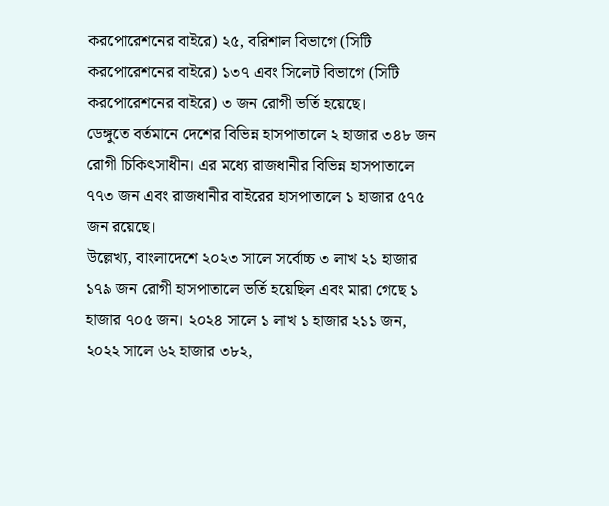করপোরেশনের বাইরে) ২৫, বরিশাল বিভাগে (সিটি করপোরেশনের বাইরে) ১৩৭ এবং সিলেট বিভাগে (সিটি করপোরেশনের বাইরে) ৩ জন রোগী ভর্তি হয়েছে।
ডেঙ্গুতে বর্তমানে দেশের বিভিন্ন হাসপাতালে ২ হাজার ৩৪৮ জন রোগী চিকিৎসাধীন। এর মধ্যে রাজধানীর বিভিন্ন হাসপাতালে ৭৭৩ জন এবং রাজধানীর বাইরের হাসপাতালে ১ হাজার ৫৭৫ জন রয়েছে।
উল্লেখ্য, বাংলাদেশে ২০২৩ সালে সর্বোচ্চ ৩ লাখ ২১ হাজার ১৭৯ জন রোগী হাসপাতালে ভর্তি হয়েছিল এবং মারা গেছে ১ হাজার ৭০৫ জন। ২০২৪ সালে ১ লাখ ১ হাজার ২১১ জন, ২০২২ সালে ৬২ হাজার ৩৮২,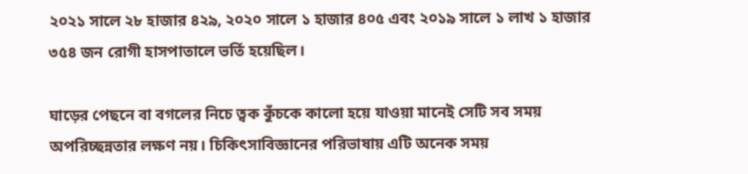২০২১ সালে ২৮ হাজার ৪২৯, ২০২০ সালে ১ হাজার ৪০৫ এবং ২০১৯ সালে ১ লাখ ১ হাজার ৩৫৪ জন রোগী হাসপাতালে ভর্তি হয়েছিল।

ঘাড়ের পেছনে বা বগলের নিচে ত্বক কুঁচকে কালো হয়ে যাওয়া মানেই সেটি সব সময় অপরিচ্ছন্নতার লক্ষণ নয়। চিকিৎসাবিজ্ঞানের পরিভাষায় এটি অনেক সময়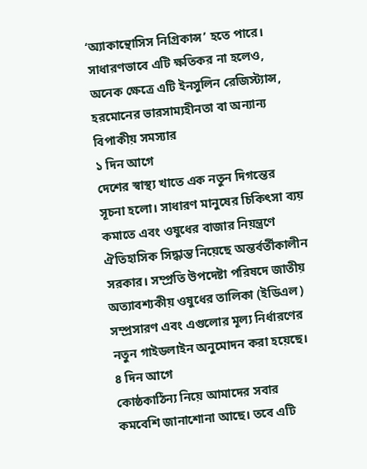‘অ্যাকান্থোসিস নিগ্রিকান্স’ হতে পারে। সাধারণভাবে এটি ক্ষতিকর না হলেও, অনেক ক্ষেত্রে এটি ইনসুলিন রেজিস্ট্যান্স, হরমোনের ভারসাম্যহীনতা বা অন্যান্য বিপাকীয় সমস্যার
১ দিন আগে
দেশের স্বাস্থ্য খাতে এক নতুন দিগন্তের সূচনা হলো। সাধারণ মানুষের চিকিৎসা ব্যয় কমাতে এবং ওষুধের বাজার নিয়ন্ত্রণে ঐতিহাসিক সিদ্ধান্ত নিয়েছে অন্তর্বর্তীকালীন সরকার। সম্প্রতি উপদেষ্টা পরিষদে জাতীয় অত্যাবশ্যকীয় ওষুধের তালিকা (ইডিএল) সম্প্রসারণ এবং এগুলোর মূল্য নির্ধারণের নতুন গাইডলাইন অনুমোদন করা হয়েছে।
৪ দিন আগে
কোষ্ঠকাঠিন্য নিয়ে আমাদের সবার কমবেশি জানাশোনা আছে। তবে এটি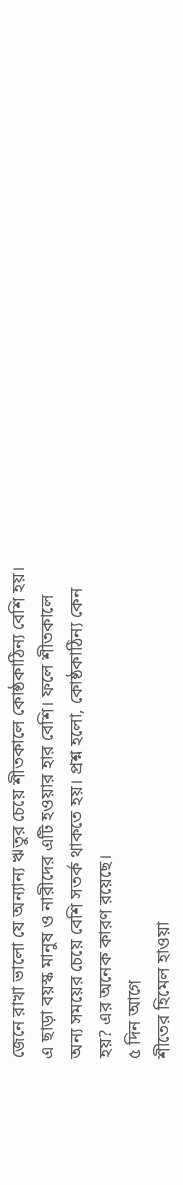জেনে রাখা ভালো যে অন্যান্য ঋতুর চেয়ে শীতকালে কোষ্ঠকাঠিন্য বেশি হয়। এ ছাড়া বয়স্ক মানুষ ও নারীদের এটি হওয়ার হার বেশি। ফলে শীতকালে অন্য সময়ের চেয়ে বেশি সতর্ক থাকতে হয়। প্রশ্ন হলো, কোষ্ঠকাঠিন্য কেন হয়? এর অনেক কারণ রয়েছে।
৫ দিন আগে
শীতের হিমেল হাওয়া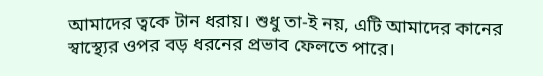আমাদের ত্বকে টান ধরায়। শুধু তা-ই নয়, এটি আমাদের কানের স্বাস্থ্যের ওপর বড় ধরনের প্রভাব ফেলতে পারে।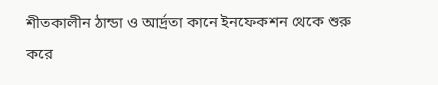শীতকালীন ঠান্ডা ও আর্দ্রতা কানে ইনফেকশন থেকে শুরু করে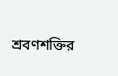শ্রবণশক্তির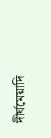দীর্ঘমেয়াদি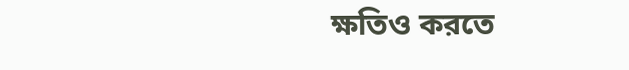ক্ষতিও করতে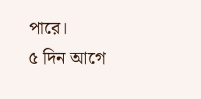পারে।
৫ দিন আগে